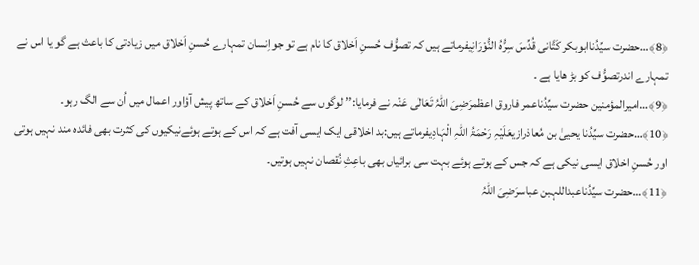﴿8﴾…حضرت سیِّدُناابوبکر کَتَّانی قُدِّسَ سِرُّہُ النُّوْرَانِیفرماتے ہیں کہ تصوُّف حُسنِ اَخلاق کا نام ہے تو جواِنسان تمہارے حُسنِ اَخلاق میں زیادتی کا باعث ہے گو یا اس نے تمہارے اندرتصوُّف کو بڑ ھایا ہے ۔
﴿9﴾…امیرالمؤمنین حضرت سیِّدُناعمر فاروق اعظمرَضِیَ اللہُ تَعَالٰی عَنْہ نے فرمایا:’’ لوگوں سے حُسنِ اَخلاق کے ساتھ پیش آؤاور اعمال میں اُن سے الگ رہو۔
﴿10﴾…حضرت سیِّدُنا یحییٰ بن مُعاذرازیعَلَیْہِ رَحْمَۃُ اللہِ الْہَادِیفرماتے ہیں:بد اخلاقی ایک ایسی آفت ہے کہ اس کے ہوتے ہوئےنیکیوں کی کثرت بھی فائدہ مند نہیں ہوتی اور حُسنِ اخلاق ایسی نیکی ہے کہ جس کے ہوتے ہوئے بہت سی برائیاں بھی باعِثِ نُقصان نہیں ہوتیں۔
﴿11﴾…حضرت سیِّدُناعبداللہبن عباسرَضِیَ اللہُ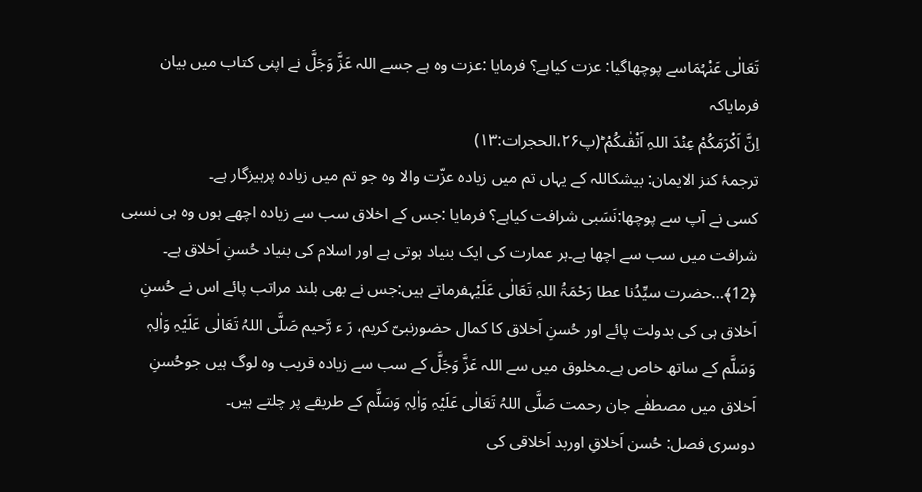تَعَالٰی عَنْہُمَاسے پوچھاگیا: عزت کیاہے؟ فرمایا :عزت وہ ہے جسے اللہ عَزَّ وَجَلَّ نے اپنی کتاب میں بیان فرمایاکہ
اِنَّ اَکْرَمَکُمْ عِنۡدَ اللہِ اَتْقٰىکُمْ ؕ(پ۲۶،الحجرات:۱۳)
ترجمۂ کنز الایمان: بیشکاللہ کے یہاں تم میں زیادہ عزّت والا وہ جو تم میں زیادہ پرہیزگار ہے۔
کسی نے آپ سے پوچھا:نَسَبی شرافت کیاہے؟ فرمایا :جس کے اخلاق سب سے زیادہ اچھے ہوں وہ ہی نسبی شرافت میں سب سے اچھا ہے۔ہر عمارت کی ایک بنیاد ہوتی ہے اور اسلام کی بنیاد حُسنِ اَخلاق ہے۔
﴿12﴾…حضرت سیِّدُنا عطا رَحْمَۃُ اللہِ تَعَالٰی عَلَیْہفرماتے ہیں:جس نے بھی بلند مراتب پائے اس نے حُسنِ اَخلاق ہی کی بدولت پائے اور حُسنِ اَخلاق کا کمال حضورنبیّ کریم، رَ ء رَّحیم صَلَّی اللہُ تَعَالٰی عَلَیْہِ وَاٰلِہٖ وَسَلَّم کے ساتھ خاص ہے۔مخلوق میں سے اللہ عَزَّ وَجَلَّ کے سب سے زیادہ قریب وہ لوگ ہیں جوحُسنِ اَخلاق میں مصطفٰے جان رحمت صَلَّی اللہُ تَعَالٰی عَلَیْہِ وَاٰلِہٖ وَسَلَّم کے طریقے پر چلتے ہیں۔
دوسری فصل: حُسن اَخلاقِ اوربد اَخلاقی کی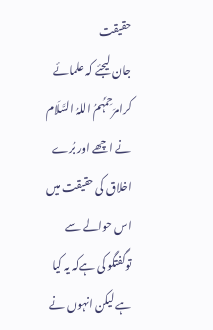حقیقت
جان لیجئے کہ علمائے کرامرَحِمَہُمُ اللہُ السَّلَام نے اچھے اور بُرے اخلاق کی حقیقت میں اس حوالے سے توگفتگو کی ہےکہ یہ کیا ہے لیکن انہوں نے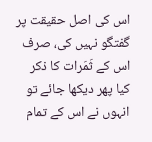اس کی اصل حقیقت پر گفتگو نہیں کی، صرف اس کے ثَمَرات کا ذکر کیا پھر دیکھا جائے تو انہوں نے اس کے تمام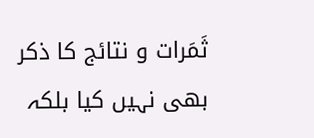ثَمَرات و نتائج کا ذکر بھی نہیں کیا بلکہ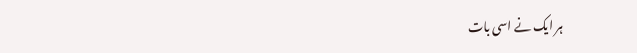ہر ایک نے اسی بات